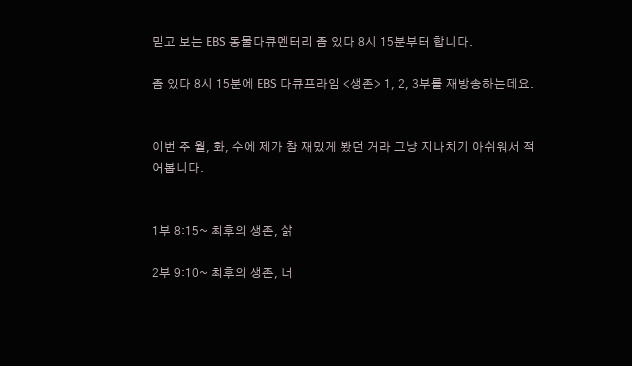믿고 보는 EBS 동물다큐멘터리 좀 있다 8시 15분부터 합니다.

좀 있다 8시 15분에 EBS 다큐프라임 <생존> 1, 2, 3부를 재방송하는데요.


이번 주 월, 화, 수에 제가 참 재밌게 봤던 거라 그냥 지나치기 아쉬워서 적어봅니다.


1부 8:15~ 최후의 생존, 삵

2부 9:10~ 최후의 생존, 너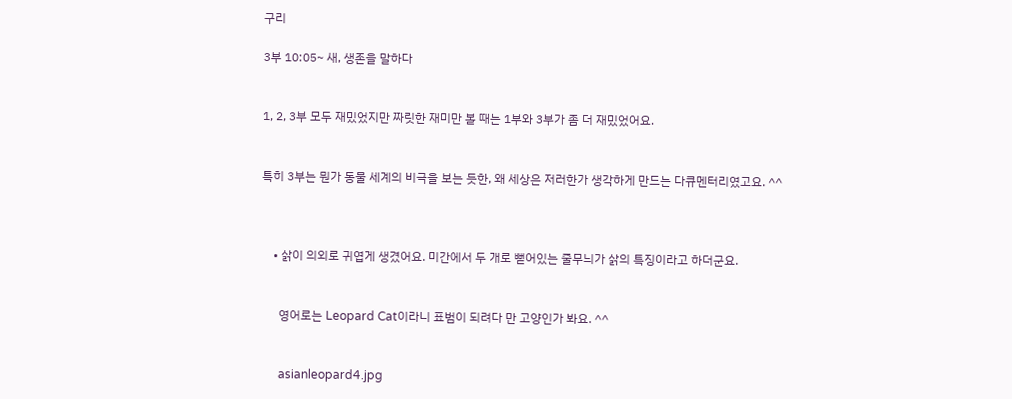구리

3부 10:05~ 새, 생존을 말하다


1, 2, 3부 모두 재밌었지만 짜릿한 재미만 볼 때는 1부와 3부가 좀 더 재밌었어요.


특히 3부는 뭔가 동물 세계의 비극을 보는 듯한, 왜 세상은 저러한가 생각하게 만드는 다큐멘터리였고요. ^^



    • 삵이 의외로 귀엽게 생겼어요. 미간에서 두 개로 뻗어있는 줄무늬가 삵의 특징이라고 하더군요.


      영어로는 Leopard Cat이라니 표범이 되려다 만 고양인가 봐요. ^^


      asianleopard4.jpg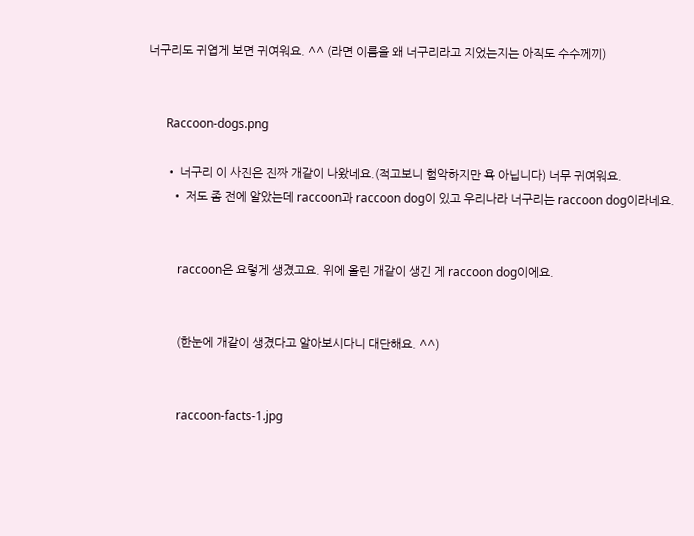너구리도 귀엽게 보면 귀여워요. ^^ (라면 이름을 왜 너구리라고 지었는지는 아직도 수수께끼)


      Raccoon-dogs.png

      • 너구리 이 사진은 진짜 개같이 나왔네요.(적고보니 험악하지만 욕 아닙니다) 너무 귀여워요.
        • 저도 좀 전에 알았는데 raccoon과 raccoon dog이 있고 우리나라 너구리는 raccoon dog이라네요.


          raccoon은 요렇게 생겼고요. 위에 올린 개같이 생긴 게 raccoon dog이에요.


          (한눈에 개같이 생겼다고 알아보시다니 대단해요. ^^)


          raccoon-facts-1.jpg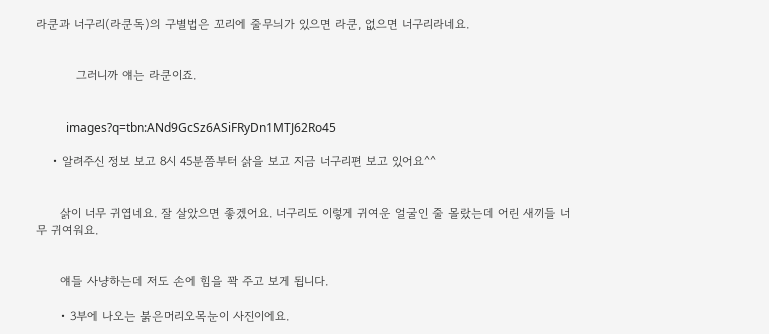라쿤과 너구리(라쿤독)의 구별법은 꼬리에 줄무늬가 있으면 라쿤, 없으면 너구리라네요.


          그러니까 얘는 라쿤이죠.


          images?q=tbn:ANd9GcSz6ASiFRyDn1MTJ62Ro45

    • 알려주신 정보 보고 8시 45분쯤부터 삵을 보고 지금 너구리편 보고 있어요^^


      삵이 너무 귀엽네요. 잘 살았으면 좋겠어요. 너구리도 이렇게 귀여운 얼굴인 줄 몰랐는데 어린 새끼들 너무 귀여워요.


      얘들 사냥하는데 저도 손에 힘을 꽉 주고 보게 됩니다.

      • 3부에 나오는 붉은머리오목눈이 사진이에요.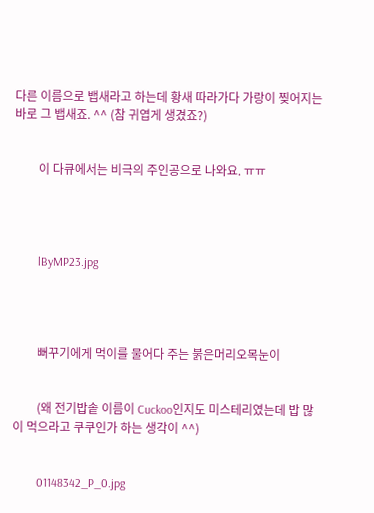다른 이름으로 뱁새라고 하는데 황새 따라가다 가랑이 찢어지는 바로 그 뱁새죠. ^^ (참 귀엽게 생겼죠?)


        이 다큐에서는 비극의 주인공으로 나와요. ㅠㅠ




        lByMP23.jpg




        뻐꾸기에게 먹이를 물어다 주는 붉은머리오목눈이


        (왜 전기밥솥 이름이 Cuckoo인지도 미스테리였는데 밥 많이 먹으라고 쿠쿠인가 하는 생각이 ^^)


        01148342_P_0.jpg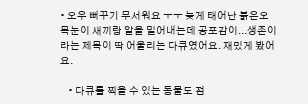• 오우 뻐꾸기 무서워요 ㅜㅜ 늦게 태어난 붉은오목눈이 새끼랑 알을 밀어내는데 공포감이...생존이라는 제목이 딱 어울리는 다큐였어요. 재밌게 봤어요.

    • 다큐를 찍을 수 있는 동물도 점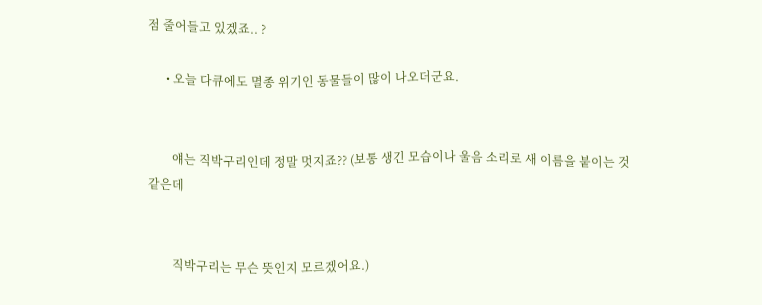점 줄어들고 있겠죠.. ?

      • 오늘 다큐에도 멸종 위기인 동물들이 많이 나오더군요.


        얘는 직박구리인데 정말 멋지죠?? (보통 생긴 모습이나 울음 소리로 새 이름을 붙이는 것 같은데


        직박구리는 무슨 뜻인지 모르겠어요.)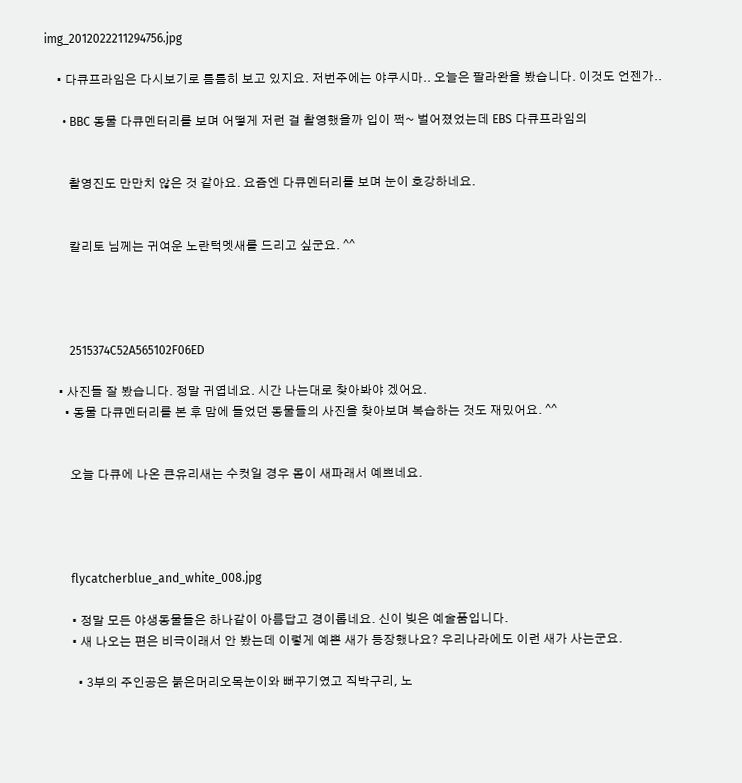img_2012022211294756.jpg

    • 다큐프라임은 다시보기로 틈틈히 보고 있지요. 저번주에는 야쿠시마.. 오늘은 팔라완을 봤습니다. 이것도 언젠가..

      • BBC 동물 다큐멘터리를 보며 어떻게 저런 걸 촬영했을까 입이 쩍~ 벌어졌었는데 EBS 다큐프라임의


        촬영진도 만만치 않은 것 같아요. 요즘엔 다큐멘터리를 보며 눈이 호강하네요.


        칼리토 님께는 귀여운 노란턱멧새를 드리고 싶군요. ^^




        2515374C52A565102F06ED

    • 사진들 잘 봤습니다. 정말 귀엽네요. 시간 나는대로 찾아봐야 겠어요.
      • 동물 다큐멘터리를 본 후 맘에 들었던 동물들의 사진을 찾아보며 복습하는 것도 재밌어요. ^^


        오늘 다큐에 나온 큰유리새는 수컷일 경우 몸이 새파래서 예쁘네요.




        flycatcherblue_and_white_008.jpg

        • 정말 모든 야생동물들은 하나같이 아름답고 경이롭네요. 신이 빚은 예술품입니다.
        • 새 나오는 편은 비극이래서 안 봤는데 이렇게 예쁜 새가 등장했나요? 우리나라에도 이런 새가 사는군요.

          • 3부의 주인공은 붉은머리오목눈이와 뻐꾸기였고 직박구리, 노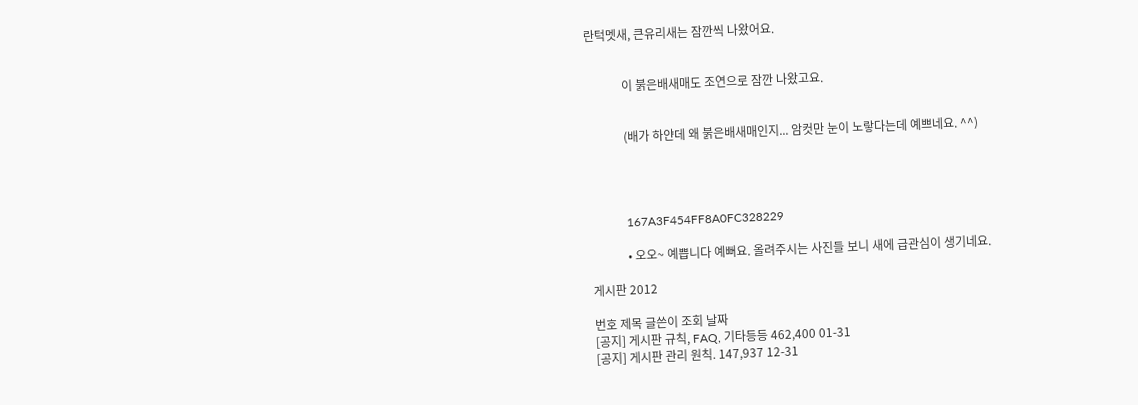란턱멧새, 큰유리새는 잠깐씩 나왔어요.


            이 붉은배새매도 조연으로 잠깐 나왔고요.


            (배가 하얀데 왜 붉은배새매인지... 암컷만 눈이 노랗다는데 예쁘네요. ^^)




            167A3F454FF8A0FC328229

            • 오오~ 예쁩니다 예뻐요. 올려주시는 사진들 보니 새에 급관심이 생기네요.

게시판 2012

번호 제목 글쓴이 조회 날짜
[공지] 게시판 규칙, FAQ, 기타등등 462,400 01-31
[공지] 게시판 관리 원칙. 147,937 12-31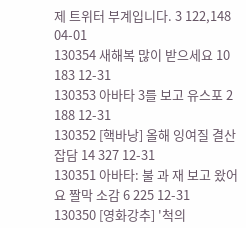제 트위터 부계입니다. 3 122,148 04-01
130354 새해복 많이 받으세요 10 183 12-31
130353 아바타 3를 보고 유스포 2 188 12-31
130352 [핵바낭] 올해 잉여질 결산 잡담 14 327 12-31
130351 아바타: 불 과 재 보고 왔어요 짤막 소감 6 225 12-31
130350 [영화강추] '척의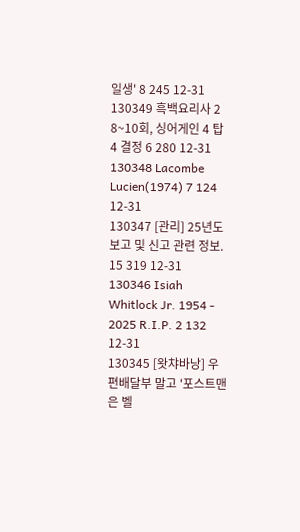일생' 8 245 12-31
130349 흑백요리사 2 8~10회, 싱어게인 4 탑 4 결정 6 280 12-31
130348 Lacombe Lucien(1974) 7 124 12-31
130347 [관리] 25년도 보고 및 신고 관련 정보. 15 319 12-31
130346 Isiah Whitlock Jr. 1954 - 2025 R.I.P. 2 132 12-31
130345 [왓챠바낭] 우편배달부 말고 '포스트맨은 벨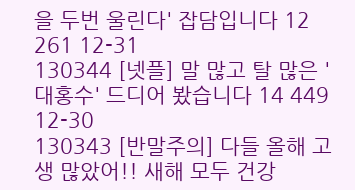을 두번 울린다' 잡담입니다 12 261 12-31
130344 [넷플] 말 많고 탈 많은 '대홍수' 드디어 봤습니다 14 449 12-30
130343 [반말주의] 다들 올해 고생 많았어!! 새해 모두 건강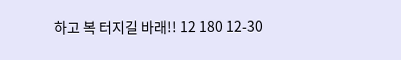하고 복 터지길 바래!! 12 180 12-30